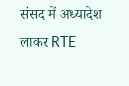संसद में अध्यादेश लाकर RTE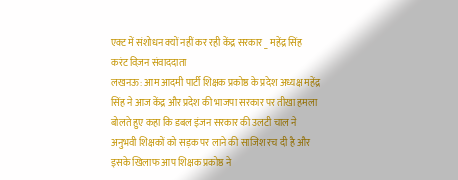एक्ट में संशोधन क्यों नहीं कर रही केंद्र सरकार _ महेंद्र सिंह
करंट विज़न संवाददाता
लखनऊ: आम आदमी पार्टी शिक्षक प्रकोष्ठ के प्रदेश अध्यक्ष महेंद्र सिंह ने आज केंद्र और प्रदेश की भाजपा सरकार पर तीखा हमला बोलते हुए कहा कि डबल इंजन सरकार की उलटी चाल ने अनुभवी शिक्षकों को सड़क पर लाने की साजिश रच दी है और इसके खिलाफ आप शिक्षक प्रकोष्ठ ने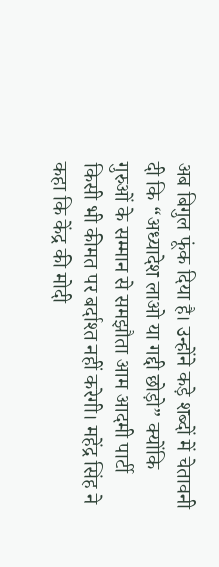अब बिगुल फूंक दिया है। उन्होंने कड़े शब्दों में चेतावनी दी कि “अध्यादेश लाओ या गद्दी छोड़ो” क्योंकि गुरुओं के सम्मान से समझौता आम आदमी पार्टी किसी भी कीमत पर बर्दाश्त नहीं करेगी। महेंद्र सिंह ने कहा कि केंद्र की मोदी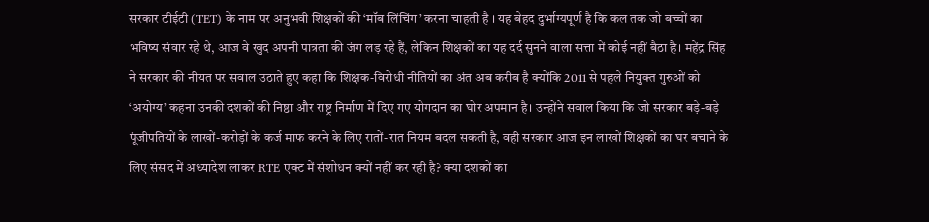सरकार टीईटी (TET) के नाम पर अनुभवी शिक्षकों की ‘मॉब लिंचिंग’ करना चाहती है । यह बेहद दुर्भाग्यपूर्ण है कि कल तक जो बच्चों का भविष्य संवार रहे थे, आज वे खुद अपनी पात्रता की जंग लड़ रहे हैं, लेकिन शिक्षकों का यह दर्द सुनने वाला सत्ता में कोई नहीं बैठा है। महेंद्र सिंह ने सरकार की नीयत पर सवाल उठाते हुए कहा कि शिक्षक-विरोधी नीतियों का अंत अब करीब है क्योंकि 2011 से पहले नियुक्त गुरुओं को ‘अयोग्य’ कहना उनकी दशकों की निष्ठा और राष्ट्र निर्माण में दिए गए योगदान का घोर अपमान है। उन्होंने सवाल किया कि जो सरकार बड़े-बड़े पूंजीपतियों के लाखों-करोड़ों के कर्ज माफ करने के लिए रातों-रात नियम बदल सकती है, वही सरकार आज इन लाखों शिक्षकों का घर बचाने के लिए संसद में अध्यादेश लाकर RTE एक्ट में संशोधन क्यों नहीं कर रही है? क्या दशकों का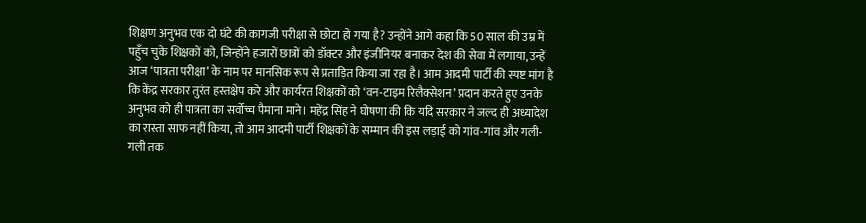शिक्षण अनुभव एक दो घंटे की कागजी परीक्षा से छोटा हो गया है? उन्होंने आगे कहा कि 50 साल की उम्र में पहुँच चुके शिक्षकों को, जिन्होंने हजारों छात्रों को डॉक्टर और इंजीनियर बनाकर देश की सेवा में लगाया, उन्हें आज ‘पात्रता परीक्षा’ के नाम पर मानसिक रूप से प्रताड़ित किया जा रहा है। आम आदमी पार्टी की स्पष्ट मांग है कि केंद्र सरकार तुरंत हस्तक्षेप करे और कार्यरत शिक्षकों को ‘वन-टाइम रिलैक्सेशन’ प्रदान करते हुए उनके अनुभव को ही पात्रता का सर्वोच्च पैमाना माने। महेंद्र सिंह ने घोषणा की कि यदि सरकार ने जल्द ही अध्यादेश का रास्ता साफ नहीं किया, तो आम आदमी पार्टी शिक्षकों के सम्मान की इस लड़ाई को गांव-गांव और गली-गली तक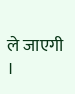ले जाएगी ।